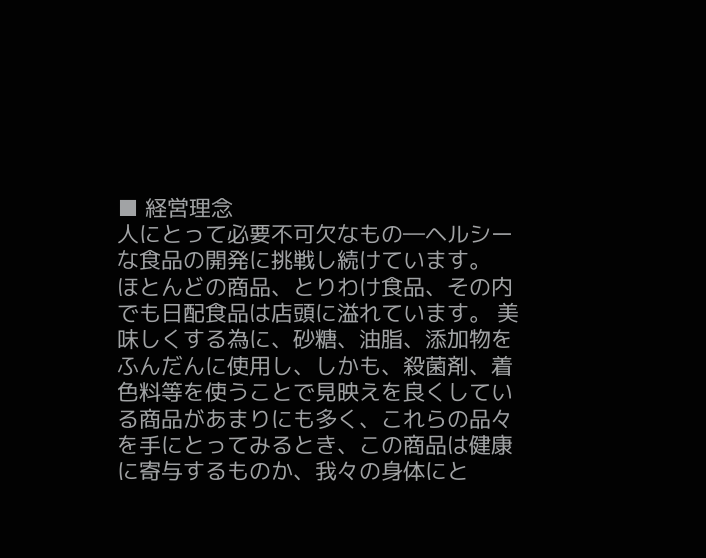■ 経営理念
人にとって必要不可欠なもの―ヘルシーな食品の開発に挑戦し続けています。
ほとんどの商品、とりわけ食品、その内でも日配食品は店頭に溢れています。 美味しくする為に、砂糖、油脂、添加物をふんだんに使用し、しかも、殺菌剤、着色料等を使うことで見映えを良くしている商品があまりにも多く、これらの品々を手にとってみるとき、この商品は健康に寄与するものか、我々の身体にと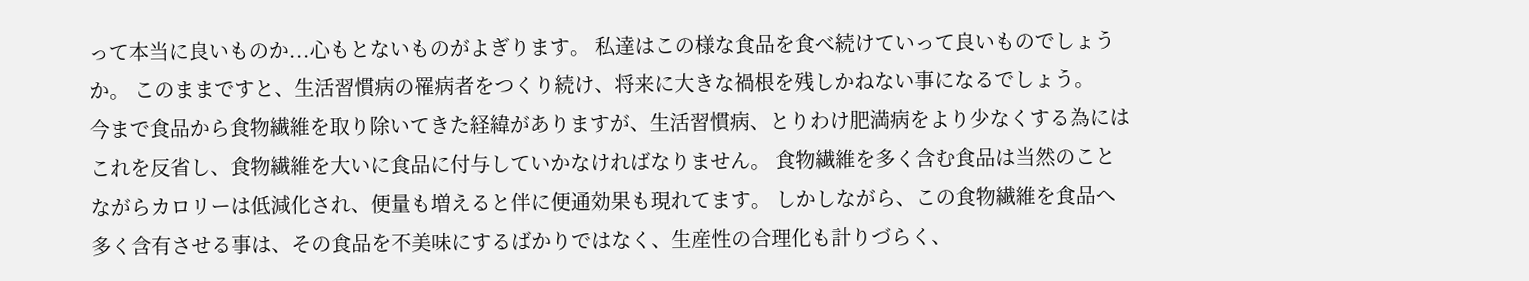って本当に良いものか...心もとないものがよぎります。 私達はこの様な食品を食べ続けていって良いものでしょうか。 このままですと、生活習慣病の罹病者をつくり続け、将来に大きな禍根を残しかねない事になるでしょう。
今まで食品から食物繊維を取り除いてきた経緯がありますが、生活習慣病、とりわけ肥満病をより少なくする為にはこれを反省し、食物繊維を大いに食品に付与していかなければなりません。 食物繊維を多く含む食品は当然のことながらカロリーは低減化され、便量も増えると伴に便通効果も現れてます。 しかしながら、この食物繊維を食品へ多く含有させる事は、その食品を不美味にするばかりではなく、生産性の合理化も計りづらく、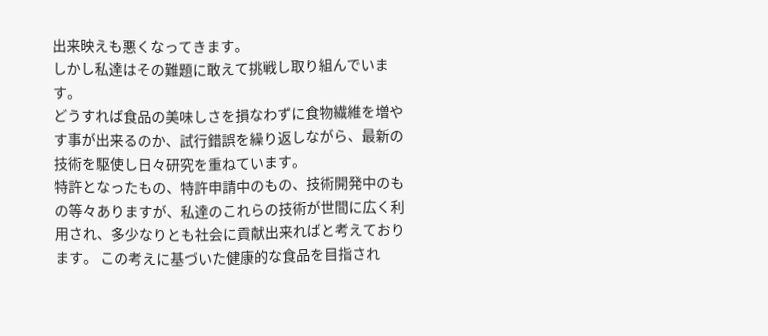出来映えも悪くなってきます。
しかし私達はその難題に敢えて挑戦し取り組んでいます。
どうすれば食品の美味しさを損なわずに食物繊維を増やす事が出来るのか、試行錯誤を繰り返しながら、最新の技術を駆使し日々研究を重ねています。
特許となったもの、特許申請中のもの、技術開発中のもの等々ありますが、私達のこれらの技術が世間に広く利用され、多少なりとも社会に貢献出来ればと考えております。 この考えに基づいた健康的な食品を目指され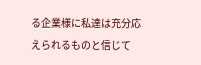る企業様に私達は充分応えられるものと信じて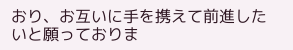おり、お互いに手を携えて前進したいと願っておりま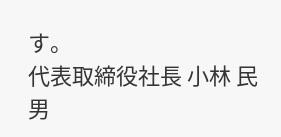す。
代表取締役社長 小林 民男